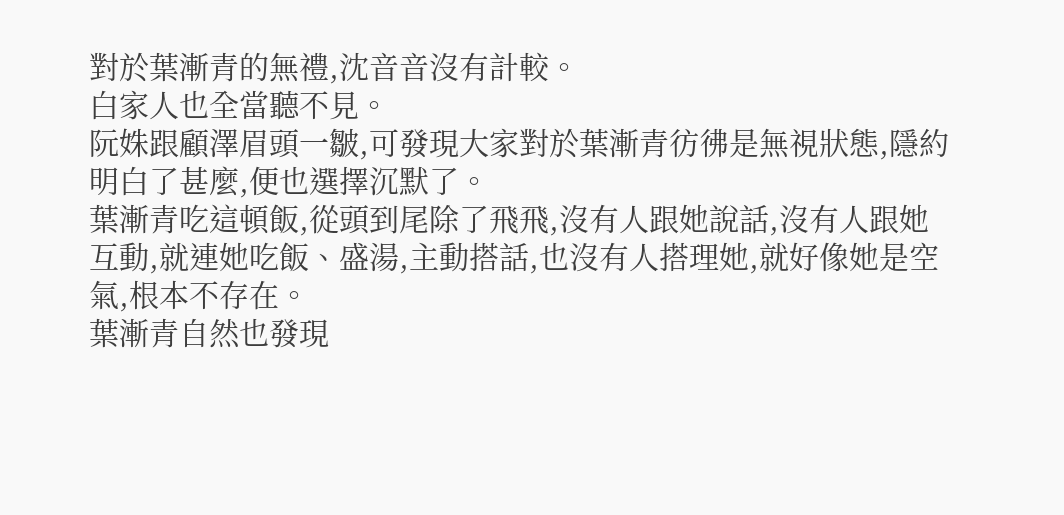對於葉漸青的無禮,沈音音沒有計較。
白家人也全當聽不見。
阮姝跟顧澤眉頭一皺,可發現大家對於葉漸青彷彿是無視狀態,隱約明白了甚麼,便也選擇沉默了。
葉漸青吃這頓飯,從頭到尾除了飛飛,沒有人跟她說話,沒有人跟她互動,就連她吃飯、盛湯,主動搭話,也沒有人搭理她,就好像她是空氣,根本不存在。
葉漸青自然也發現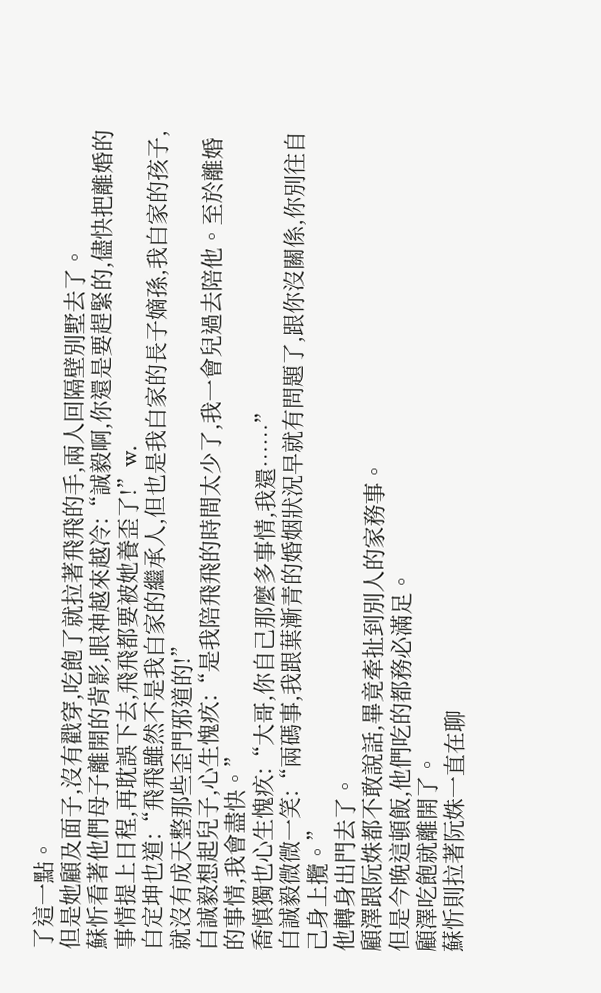了這一點。
但是她顧及面子,沒有戳穿,吃飽了就拉著飛飛的手,兩人回隔壁別墅去了。
蘇忻看著他們母子離開的背影,眼神越來越冷:“誠毅啊,你還是要趕緊的,儘快把離婚的事情提上日程,再耽誤下去,飛飛都要被她養歪了!”w.
白定坤也道:“飛飛雖然不是我白家的繼承人,但也是我白家的長子嫡孫,我白家的孩子,就沒有成天整那些歪門邪道的!”
白誠毅想起兒子,心生愧疚:“是我陪飛飛的時間太少了,我一會兒過去陪他。至於離婚的事情,我會盡快。”
喬慎獨也心生愧疚:“大哥,你自己那麼多事情,我還……”
白誠毅微微一笑:“兩碼事,我跟葉漸青的婚姻狀況早就有問題了,跟你沒關係,你別往自己身上攬。”
他轉身出門去了。
顧澤跟阮姝都不敢說話,畢竟牽扯到別人的家務事。
但是今晚這頓飯,他們吃的都務必滿足。
顧澤吃飽就離開了。
蘇忻則拉著阮姝一直在聊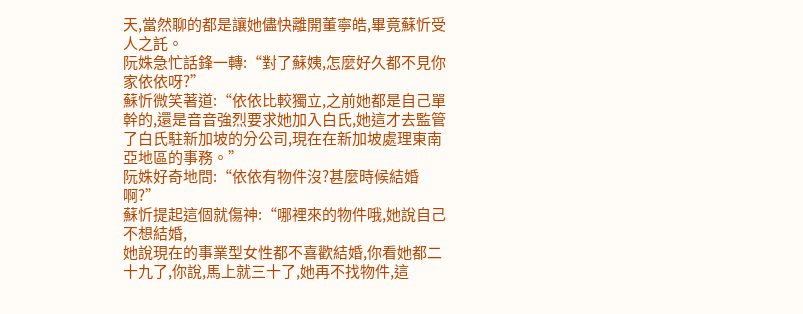天,當然聊的都是讓她儘快離開董寧皓,畢竟蘇忻受人之託。
阮姝急忙話鋒一轉:“對了蘇姨,怎麼好久都不見你家依依呀?”
蘇忻微笑著道:“依依比較獨立,之前她都是自己單幹的,還是音音強烈要求她加入白氏,她這才去監管了白氏駐新加坡的分公司,現在在新加坡處理東南亞地區的事務。”
阮姝好奇地問:“依依有物件沒?甚麼時候結婚啊?”
蘇忻提起這個就傷神:“哪裡來的物件哦,她說自己不想結婚,
她說現在的事業型女性都不喜歡結婚,你看她都二十九了,你說,馬上就三十了,她再不找物件,這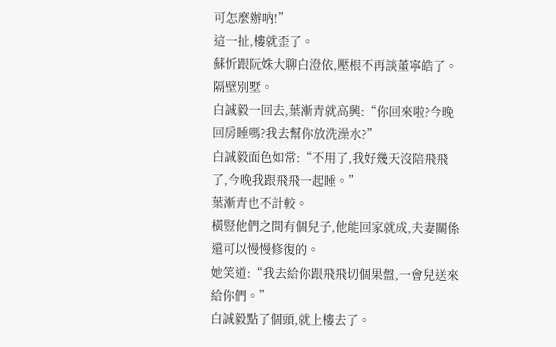可怎麼辦吶!”
這一扯,樓就歪了。
蘇忻跟阮姝大聊白澄依,壓根不再談董寧皓了。
隔壁別墅。
白誠毅一回去,葉漸青就高興:“你回來啦?今晚回房睡嗎?我去幫你放洗澡水?”
白誠毅面色如常:“不用了,我好幾天沒陪飛飛了,今晚我跟飛飛一起睡。”
葉漸青也不計較。
橫豎他們之間有個兒子,他能回家就成,夫妻關係還可以慢慢修復的。
她笑道:“我去給你跟飛飛切個果盤,一會兒送來給你們。”
白誠毅點了個頭,就上樓去了。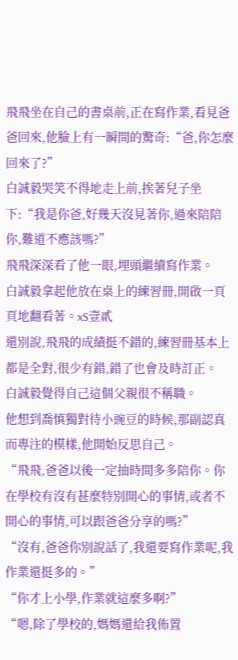飛飛坐在自己的書桌前,正在寫作業,看見爸爸回來,他臉上有一瞬間的驚奇:“爸,你怎麼回來了?”
白誠毅哭笑不得地走上前,挨著兒子坐下:“我是你爸,好幾天沒見著你,過來陪陪你,難道不應該嗎?”
飛飛深深看了他一眼,埋頭繼續寫作業。
白誠毅拿起他放在桌上的練習冊,開啟一頁頁地翻看著。xS壹貳
還別說,飛飛的成績挺不錯的,練習冊基本上都是全對,很少有錯,錯了也會及時訂正。
白誠毅覺得自己這個父親很不稱職。
他想到喬慎獨對待小豌豆的時候,那副認真而專注的模樣,他開始反思自己。
“飛飛,爸爸以後一定抽時間多多陪你。你在學校有沒有甚麼特別開心的事情,或者不開心的事情,可以跟爸爸分享的嗎?”
“沒有,爸爸你別說話了,我還要寫作業呢,我作業還挺多的。”
“你才上小學,作業就這麼多啊?”
“嗯,除了學校的,媽媽還給我佈置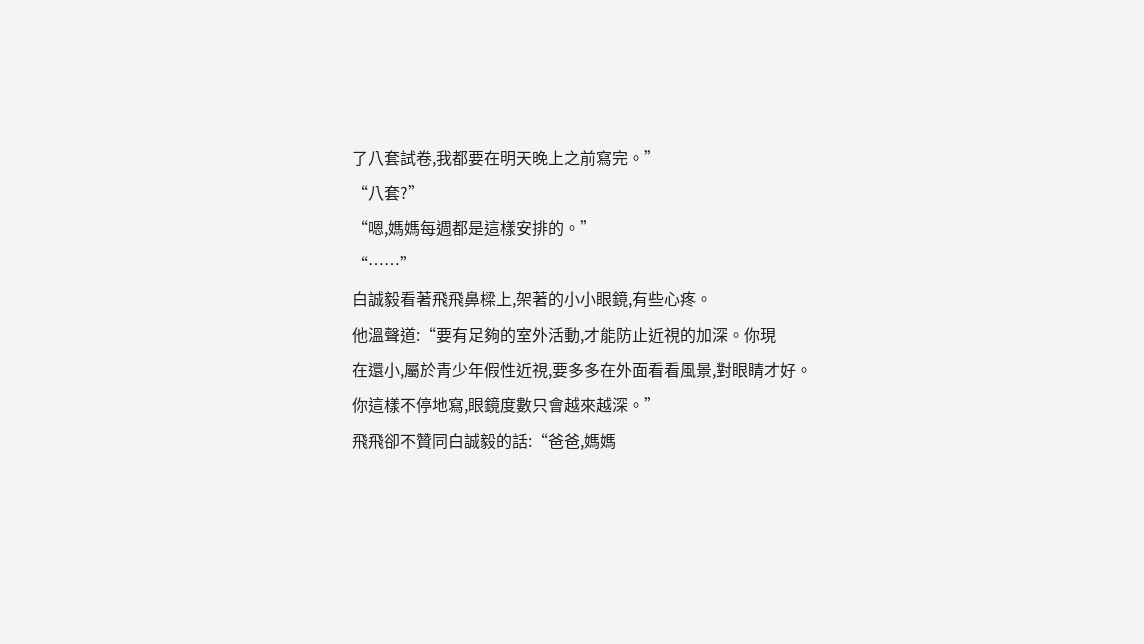了八套試卷,我都要在明天晚上之前寫完。”
“八套?”
“嗯,媽媽每週都是這樣安排的。”
“……”
白誠毅看著飛飛鼻樑上,架著的小小眼鏡,有些心疼。
他溫聲道:“要有足夠的室外活動,才能防止近視的加深。你現
在還小,屬於青少年假性近視,要多多在外面看看風景,對眼睛才好。你這樣不停地寫,眼鏡度數只會越來越深。”
飛飛卻不贊同白誠毅的話:“爸爸,媽媽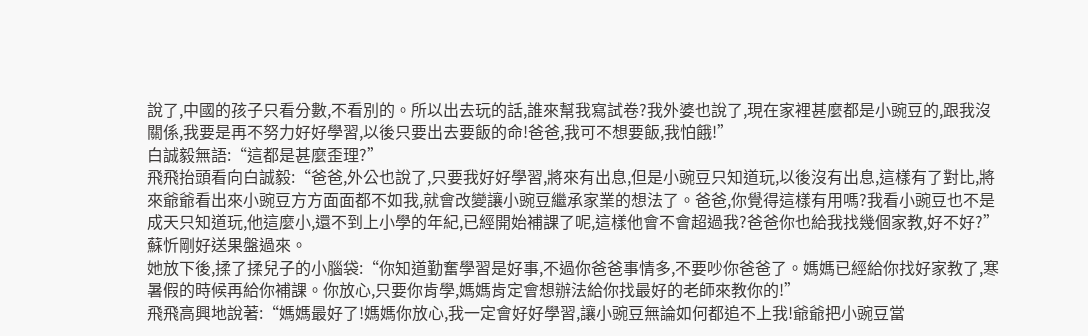說了,中國的孩子只看分數,不看別的。所以出去玩的話,誰來幫我寫試卷?我外婆也說了,現在家裡甚麼都是小豌豆的,跟我沒關係,我要是再不努力好好學習,以後只要出去要飯的命!爸爸,我可不想要飯,我怕餓!”
白誠毅無語:“這都是甚麼歪理?”
飛飛抬頭看向白誠毅:“爸爸,外公也說了,只要我好好學習,將來有出息,但是小豌豆只知道玩,以後沒有出息,這樣有了對比,將來爺爺看出來小豌豆方方面面都不如我,就會改變讓小豌豆繼承家業的想法了。爸爸,你覺得這樣有用嗎?我看小豌豆也不是成天只知道玩,他這麼小,還不到上小學的年紀,已經開始補課了呢,這樣他會不會超過我?爸爸你也給我找幾個家教,好不好?”
蘇忻剛好送果盤過來。
她放下後,揉了揉兒子的小腦袋:“你知道勤奮學習是好事,不過你爸爸事情多,不要吵你爸爸了。媽媽已經給你找好家教了,寒暑假的時候再給你補課。你放心,只要你肯學,媽媽肯定會想辦法給你找最好的老師來教你的!”
飛飛高興地說著:“媽媽最好了!媽媽你放心,我一定會好好學習,讓小豌豆無論如何都追不上我!爺爺把小豌豆當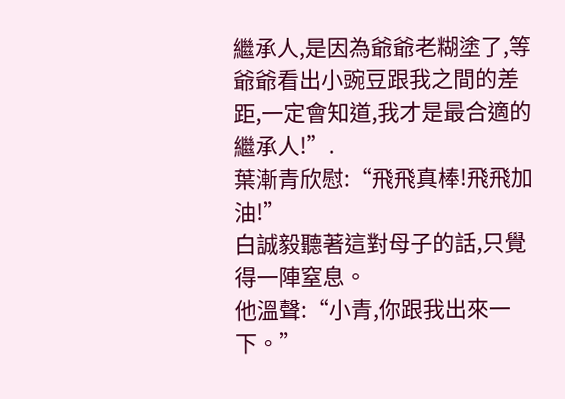繼承人,是因為爺爺老糊塗了,等爺爺看出小豌豆跟我之間的差距,一定會知道,我才是最合適的繼承人!”.
葉漸青欣慰:“飛飛真棒!飛飛加油!”
白誠毅聽著這對母子的話,只覺得一陣窒息。
他溫聲:“小青,你跟我出來一下。”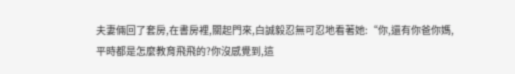夫妻倆回了套房,在書房裡,關起門來,白誠毅忍無可忍地看著她:“你,還有你爸你媽,平時都是怎麼教育飛飛的?你沒感覺到,這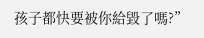孩子都快要被你給毀了嗎?”